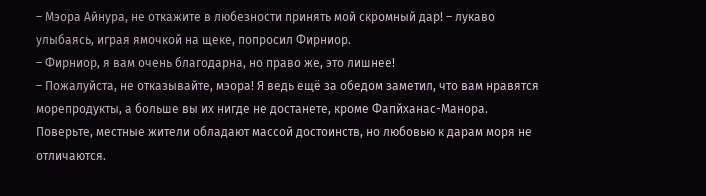– Мэора Айнура, не откажите в любезности принять мой скромный дар! – лукаво улыбаясь, играя ямочкой на щеке, попросил Фирниор.
– Фирниор, я вам очень благодарна, но право же, это лишнее!
– Пожалуйста, не отказывайте, мэора! Я ведь ещё за обедом заметил, что вам нравятся морепродукты, а больше вы их нигде не достанете, кроме Фапйханас-Манора. Поверьте, местные жители обладают массой достоинств, но любовью к дарам моря не отличаются.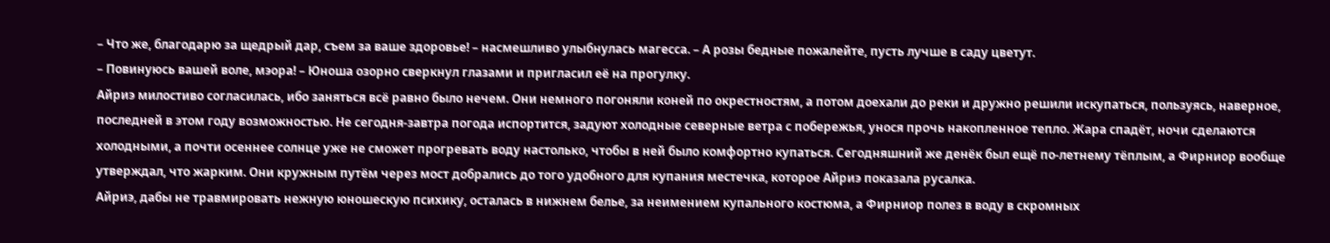– Что же, благодарю за щедрый дар, съем за ваше здоровье! – насмешливо улыбнулась магесса. – А розы бедные пожалейте, пусть лучше в саду цветут.
– Повинуюсь вашей воле, мэора! – Юноша озорно сверкнул глазами и пригласил её на прогулку.
Айриэ милостиво согласилась, ибо заняться всё равно было нечем. Они немного погоняли коней по окрестностям, а потом доехали до реки и дружно решили искупаться, пользуясь, наверное, последней в этом году возможностью. Не сегодня-завтра погода испортится, задуют холодные северные ветра с побережья, унося прочь накопленное тепло. Жара спадёт, ночи сделаются холодными, а почти осеннее солнце уже не сможет прогревать воду настолько, чтобы в ней было комфортно купаться. Сегодняшний же денёк был ещё по-летнему тёплым, а Фирниор вообще утверждал, что жарким. Они кружным путём через мост добрались до того удобного для купания местечка, которое Айриэ показала русалка.
Айриэ, дабы не травмировать нежную юношескую психику, осталась в нижнем белье, за неимением купального костюма, а Фирниор полез в воду в скромных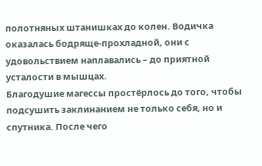полотняных штанишках до колен. Водичка оказалась бодряще-прохладной, они с удовольствием наплавались – до приятной усталости в мышцах.
Благодушие магессы простёрлось до того, чтобы подсушить заклинанием не только себя, но и спутника. После чего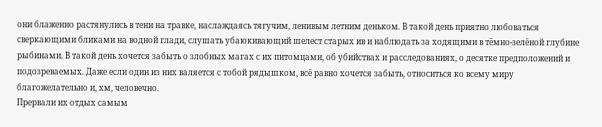они блаженно растянулись в тени на травке, наслаждаясь тягучим, ленивым летним деньком. В такой день приятно любоваться сверкающими бликами на водной глади, слушать убаюкивающий шелест старых ив и наблюдать за ходящими в тёмно-зелёной глубине рыбинами. В такой день хочется забыть о злобных магах с их питомцами, об убийствах и расследованиях, о десятке предположений и подозреваемых. Даже если один из них валяется с тобой рядышком, всё равно хочется забыть, относиться ко всему миру благожелательно и, хм, человечно.
Прервали их отдых самым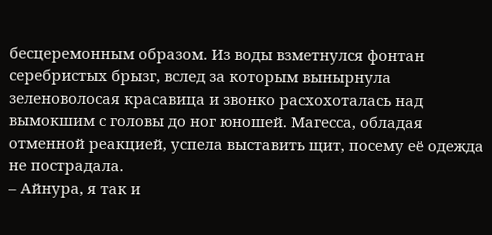бесцеремонным образом. Из воды взметнулся фонтан серебристых брызг, вслед за которым вынырнула зеленоволосая красавица и звонко расхохоталась над вымокшим с головы до ног юношей. Магесса, обладая отменной реакцией, успела выставить щит, посему её одежда не пострадала.
– Айнура, я так и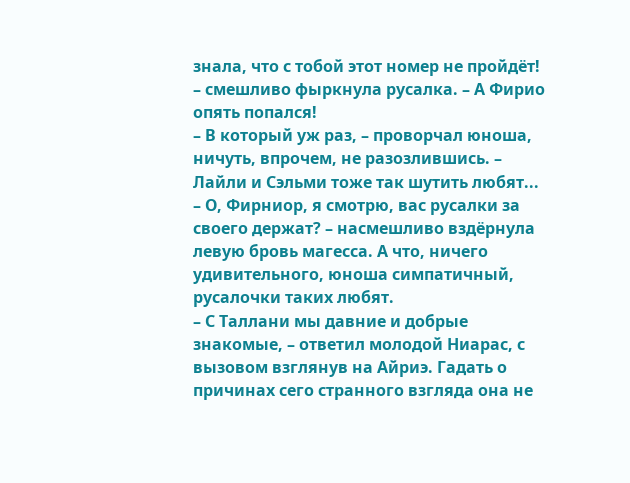знала, что с тобой этот номер не пройдёт! – смешливо фыркнула русалка. – А Фирио опять попался!
– В который уж раз, – проворчал юноша, ничуть, впрочем, не разозлившись. – Лайли и Сэльми тоже так шутить любят...
– О, Фирниор, я смотрю, вас русалки за своего держат? – насмешливо вздёрнула левую бровь магесса. А что, ничего удивительного, юноша симпатичный, русалочки таких любят.
– С Таллани мы давние и добрые знакомые, – ответил молодой Ниарас, с вызовом взглянув на Айриэ. Гадать о причинах сего странного взгляда она не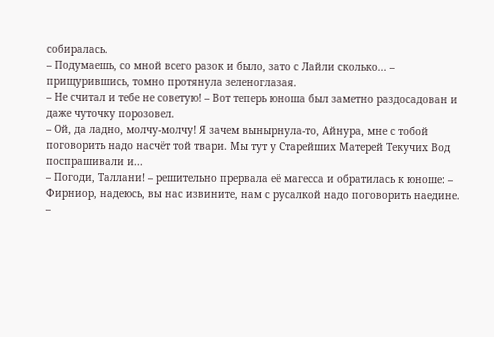собиралась.
– Подумаешь, со мной всего разок и было, зато с Лайли сколько... – прищурившись, томно протянула зеленоглазая.
– Не считал и тебе не советую! – Вот теперь юноша был заметно раздосадован и даже чуточку порозовел.
– Ой, да ладно, молчу-молчу! Я зачем вынырнула-то, Айнура, мне с тобой поговорить надо насчёт той твари. Мы тут у Старейших Матерей Текучих Вод поспрашивали и...
– Погоди, Таллани! – решительно прервала её магесса и обратилась к юноше: – Фирниор, надеюсь, вы нас извините, нам с русалкой надо поговорить наедине.
–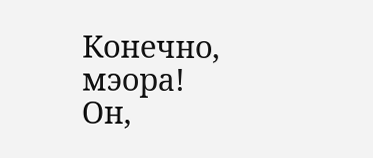Конечно, мэора!
Он,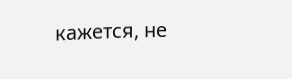кажется, не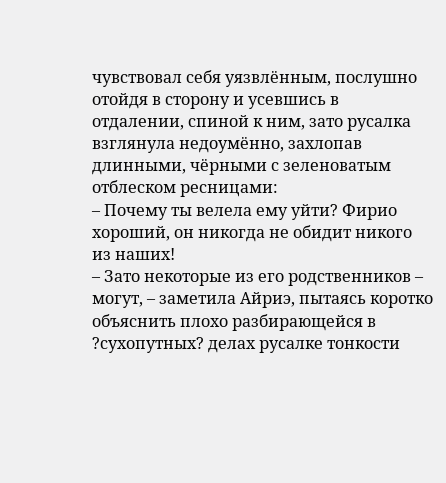чувствовал себя уязвлённым, послушно отойдя в сторону и усевшись в отдалении, спиной к ним, зато русалка взглянула недоумённо, захлопав длинными, чёрными с зеленоватым отблеском ресницами:
– Почему ты велела ему уйти? Фирио хороший, он никогда не обидит никого из наших!
– Зато некоторые из его родственников – могут, – заметила Айриэ, пытаясь коротко объяснить плохо разбирающейся в ?сухопутных? делах русалке тонкости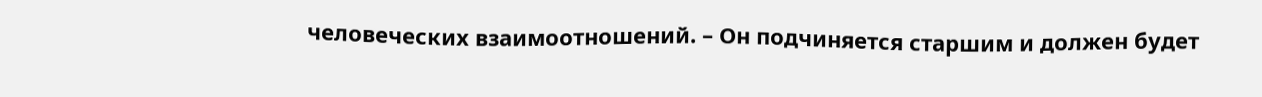человеческих взаимоотношений. – Он подчиняется старшим и должен будет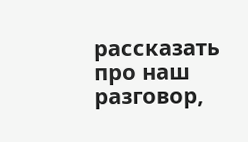рассказать про наш разговор,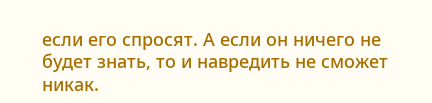если его спросят. А если он ничего не будет знать, то и навредить не сможет никак.